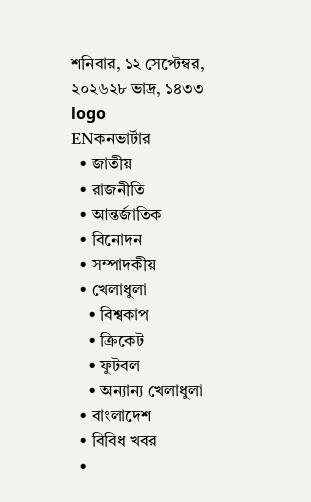শনিবার, ১২ সেপ্টেম্বর, ২০২৬২৮ ভাদ্র, ১৪৩৩
logo
ENকনভার্টার
  • জাতীয়
  • রাজনীতি
  • আন্তর্জাতিক
  • বিনোদন
  • সম্পাদকীয়
  • খেলাধুলা
    • বিশ্বকাপ
    • ক্রিকেট
    • ফুটবল
    • অন্যান্য খেলাধুলা
  • বাংলাদেশ
  • বিবিধ খবর
  •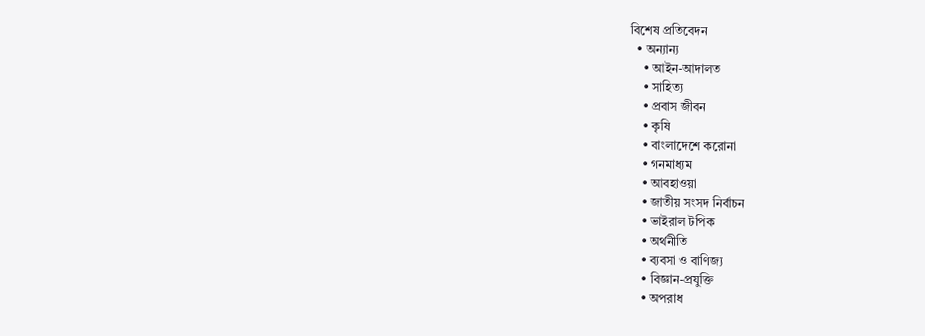বিশেষ প্রতিবেদন
  • অন্যান্য
    • আইন-আদালত
    • সাহিত্য
    • প্রবাস জীবন
    • কৃষি
    • বাংলাদেশে করোনা
    • গনমাধ্যম
    • আবহাওয়া
    • জাতীয় সংসদ নির্বাচন
    • ভাইরাল টপিক
    • অর্থনীতি
    • ব্যবসা ও বাণিজ্য
    • বিজ্ঞান-প্রযুক্তি
    • অপরাধ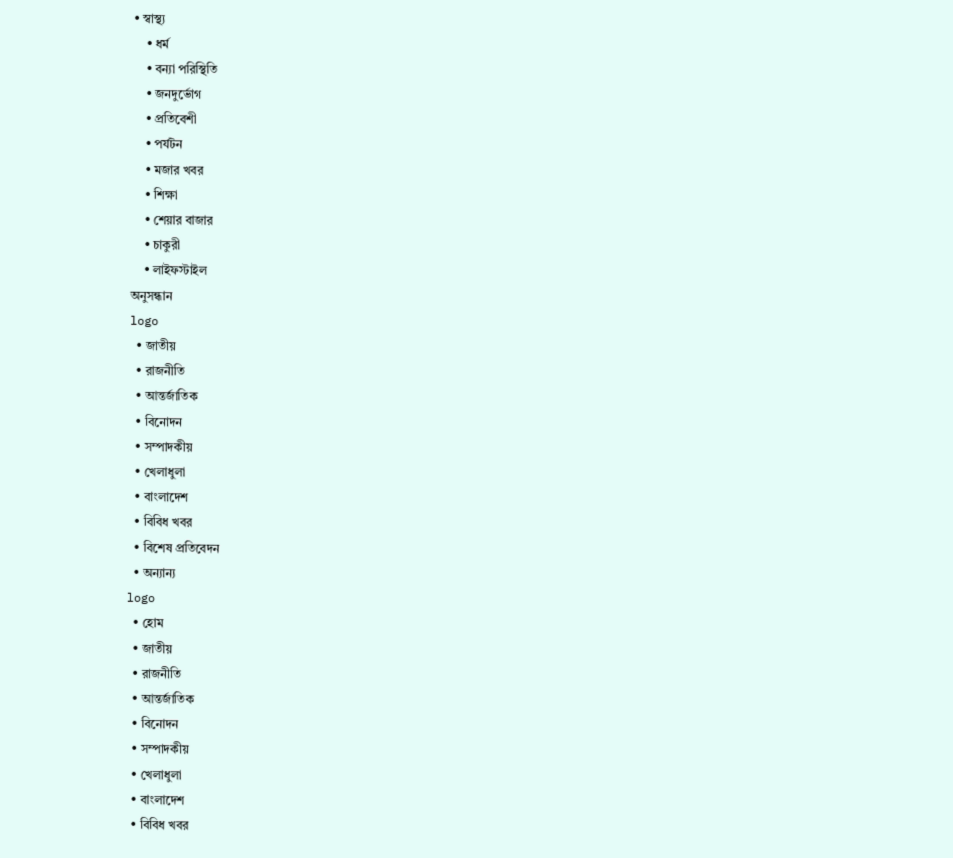• স্বাস্থ্য
    • ধর্ম
    • বন্যা পরিস্থিতি
    • জনদুর্ভোগ
    • প্রতিবেশী
    • পর্যটন
    • মজার খবর
    • শিক্ষা
    • শেয়ার বাজার
    • চাকুরী
    • লাইফস্টাইল
অনুসন্ধান
logo
  • জাতীয়
  • রাজনীতি
  • আন্তর্জাতিক
  • বিনোদন
  • সম্পাদকীয়
  • খেলাধুলা
  • বাংলাদেশ
  • বিবিধ খবর
  • বিশেষ প্রতিবেদন
  • অন্যান্য
logo
  • হোম
  • জাতীয়
  • রাজনীতি
  • আন্তর্জাতিক
  • বিনোদন
  • সম্পাদকীয়
  • খেলাধুলা
  • বাংলাদেশ
  • বিবিধ খবর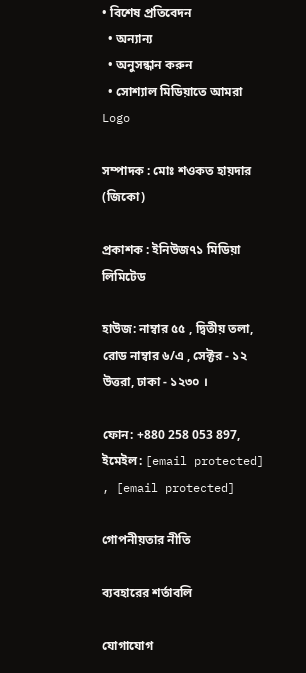• বিশেষ প্রতিবেদন
  • অন্যান্য
  • অনুসন্ধান করুন
  • সোশ্যাল মিডিয়াতে আমরা
Logo

সম্পাদক : মোঃ শওকত হায়দার (জিকো)

প্রকাশক : ইনিউজ৭১ মিডিয়া লিমিটেড

হাউজ: নাম্বার ৫৫ , দ্বিতীয় তলা, রোড নাম্বার ৬/এ , সেক্টর - ১২ উত্তরা, ঢাকা - ১২৩০ ।

ফোন: +880 258 053 897, ইমেইল: [email protected] , [email protected]

গোপনীয়তার নীতি

ব্যবহারের শর্তাবলি

যোগাযোগ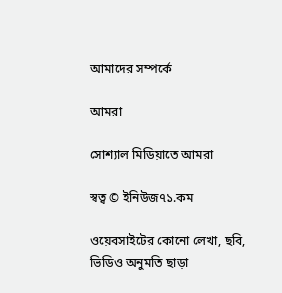আমাদের সম্পর্কে

আমরা

সোশ্যাল মিডিয়াতে আমরা

স্বত্ব © ইনিউজ৭১.কম

ওয়েবসাইটের কোনো লেখা, ছবি, ভিডিও অনুমতি ছাড়া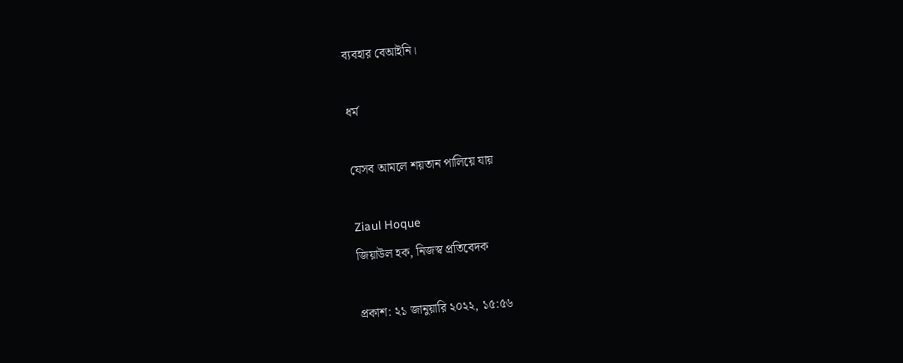ব্যবহার বেআইনি।

ধর্ম

যেসব আমলে শয়তান পালিয়ে যায়

Ziaul Hoque
জিয়াউল হক, নিজস্ব প্রতিবেদক

প্রকাশ: ২১ জানুয়ারি ২০২২, ১৫:৫৬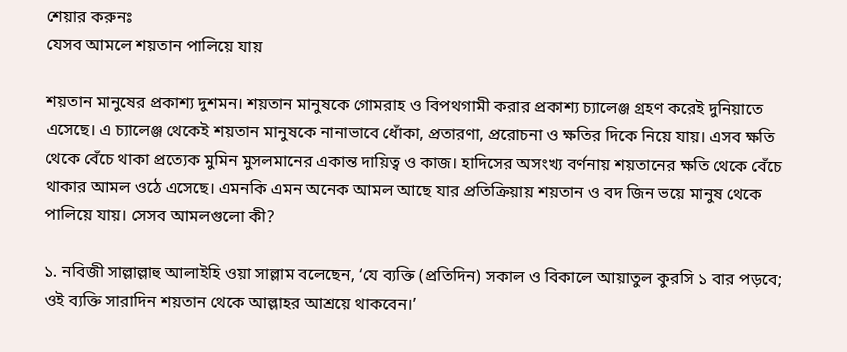শেয়ার করুনঃ
যেসব আমলে শয়তান পালিয়ে যায়

শয়তান মানুষের প্রকাশ্য দুশমন। শয়তান মানুষকে গোমরাহ ও বিপথগামী করার প্রকাশ্য চ্যালেঞ্জ গ্রহণ করেই দুনিয়াতে এসেছে। এ চ্যালেঞ্জ থেকেই শয়তান মানুষকে নানাভাবে ধোঁকা, প্রতারণা, প্ররোচনা ও ক্ষতির দিকে নিয়ে যায়। এসব ক্ষতি থেকে বেঁচে থাকা প্রত্যেক মুমিন মুসলমানের একান্ত দায়িত্ব ও কাজ। হাদিসের অসংখ্য বর্ণনায় শয়তানের ক্ষতি থেকে বেঁচে থাকার আমল ওঠে এসেছে। এমনকি এমন অনেক আমল আছে যার প্রতিক্রিয়ায় শয়তান ও বদ জিন ভয়ে মানুষ থেকে পালিয়ে যায়। সেসব আমলগুলো কী?

১. নবিজী সাল্লাল্লাহু আলাইহি ওয়া সাল্লাম বলেছেন, ‘যে ব্যক্তি (প্রতিদিন) সকাল ও বিকালে আয়াতুল কুরসি ১ বার পড়বে; ওই ব্যক্তি সারাদিন শয়তান থেকে আল্লাহর আশ্রয়ে থাকবেন।’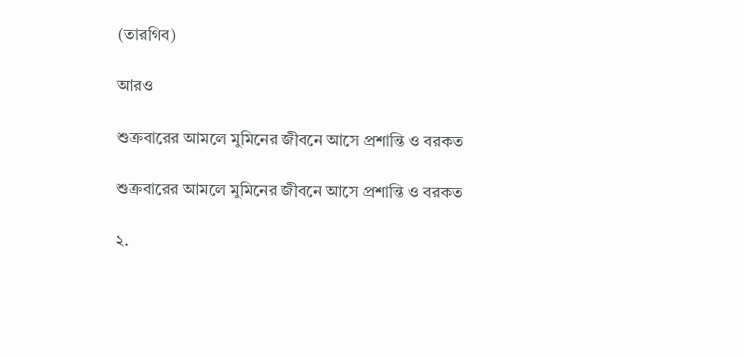(তারগিব)

আরও

শুক্রবারের আমলে মুমিনের জীবনে আসে প্রশান্তি ও বরকত

শুক্রবারের আমলে মুমিনের জীবনে আসে প্রশান্তি ও বরকত

২.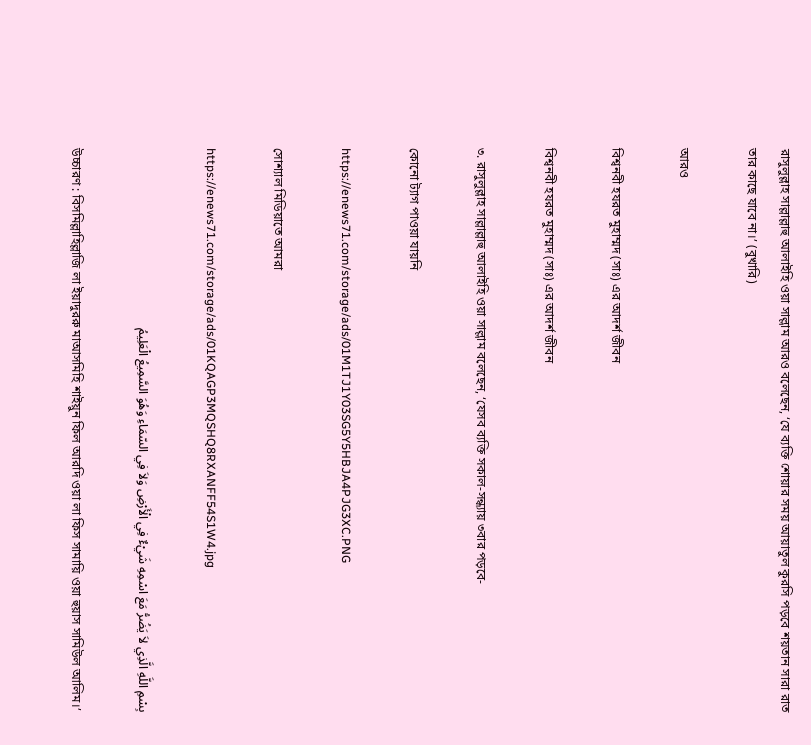রাসুলুল্লাহ সাল্লাল্লাহু আলাইহি ওয়া সাল্লাম আরও বলেছেন, ‘যে ব্যক্তি শোয়ার সময় আয়াতুল কুরসি পড়বে শয়তান সারা রাত তার কাছে যাবে না।’ (বুখারি)

আরও

বিশ্বনবী হযরত মুহাম্মদ (সাঃ) এর আদর্শ জীবন

বিশ্বনবী হযরত মুহাম্মদ (সাঃ) এর আদর্শ জীবন

৩. রাসুলুল্লাহ সাল্লাল্লাহু আলাইহি ওয়া সাল্লাম বলেছেন, ‘যেসব ব্যক্তি সকাল-সন্ধ্যায় ৩বার পড়বে-

কোনো ট্যাগ পাওয়া যায়নি

https://enews71.com/storage/ads/01M1TJ1Y03SG5Y5HBJA4PJG3XC.PNG

সোশ্যাল মিডিয়াতে আমরা

https://enews71.com/storage/ads/01KQAGP3MQSHQ8RXANFF54S1W4.jpg

بِسْمِ اللَّهِ الَّذِي لاَ يَضُرُّ مَعَ اسْمِهِ شَيْءٌ فِي الْأَرْضِ وَلاَ فِي السّمَاءِ وَهُوَ السَّمِيعُ الْعَلِيمُ

উচ্চারণ : বিসমিল্লাহিল্লাজি লা ইয়াদুররু মাআসমিহি শাইয়ুন ফিল আরদি ওয়া লা ফিস সামায়ি ওয়া হুয়াস সামিউল আলিম।’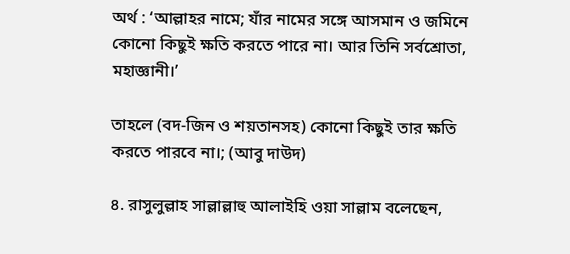অর্থ : ‘আল্লাহর নামে; যাঁর নামের সঙ্গে আসমান ও জমিনে কোনো কিছুই ক্ষতি করতে পারে না। আর তিনি সর্বশ্রোতা, মহাজ্ঞানী।’

তাহলে (বদ-জিন ও শয়তানসহ) কোনো কিছুই তার ক্ষতি করতে পারবে না।; (আবু দাউদ)

৪. রাসুলুল্লাহ সাল্লাল্লাহু আলাইহি ওয়া সাল্লাম বলেছেন,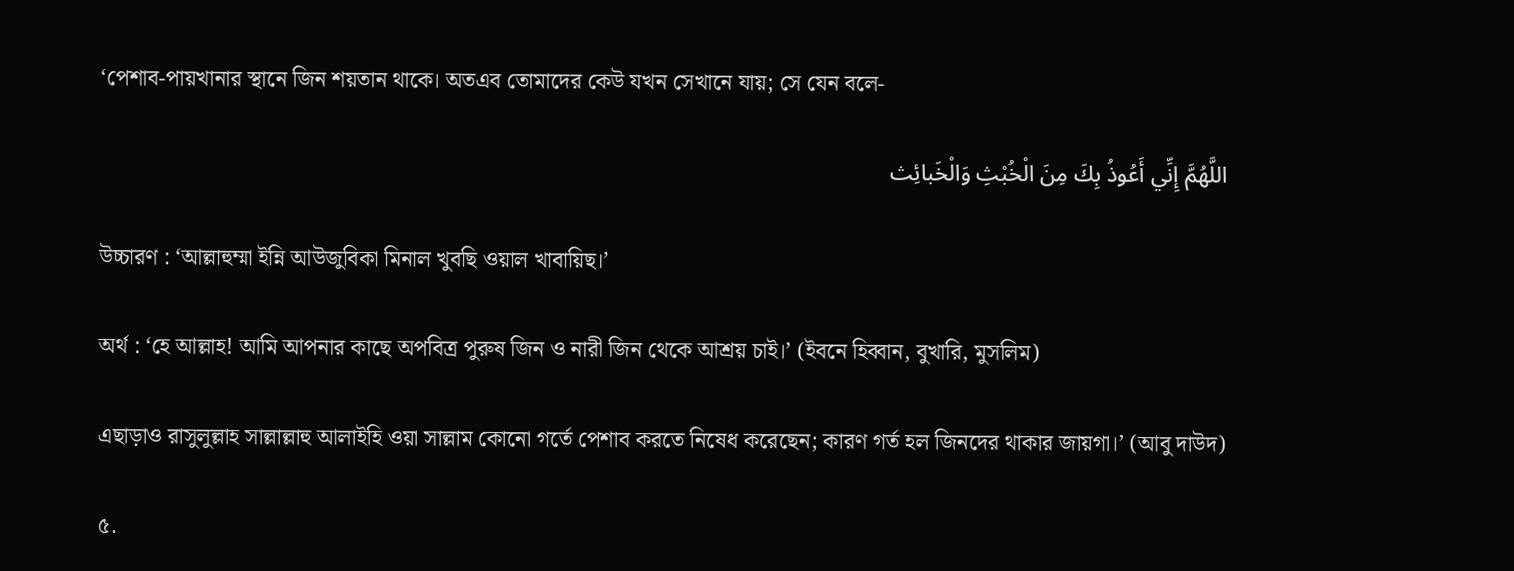‘পেশাব-পায়খানার স্থানে জিন শয়তান থাকে। অতএব তোমাদের কেউ যখন সেখানে যায়; সে যেন বলে-

اللَّهُمَّ إِنِّي أَعُوذُ بِكَ مِنَ الْخُبْثِ وَالْخَبائِث

উচ্চারণ : ‘আল্লাহুম্মা ইন্নি আউজুবিকা মিনাল খুবছি ওয়াল খাবায়িছ।’

অর্থ : ‘হে আল্লাহ! আমি আপনার কাছে অপবিত্র পুরুষ জিন ও নারী জিন থেকে আশ্রয় চাই।’ (ইবনে হিব্বান, বুখারি, মুসলিম)

এছাড়াও রাসুলুল্লাহ সাল্লাল্লাহু আলাইহি ওয়া সাল্লাম কোনো গর্তে পেশাব করতে নিষেধ করেছেন; কারণ গর্ত হল জিনদের থাকার জায়গা।’ (আবু দাউদ)

৫.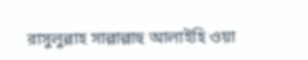রাসুলুল্লাহ সাল্লাল্লাহু আলাইহি ওয়া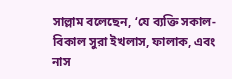সাল্লাম বলেছেন, ‘যে ব্যক্তি সকাল-বিকাল সুরা ইখলাস, ফালাক, এবং নাস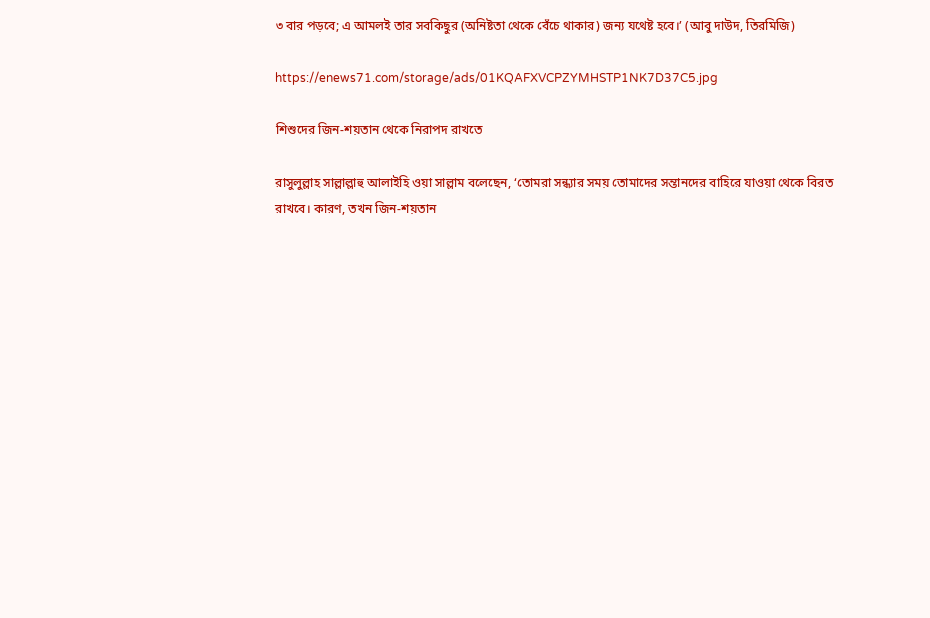৩ বার পড়বে; এ আমলই তার সবকিছুর (অনিষ্টতা থেকে বেঁচে থাকার) জন্য যথেষ্ট হবে।’ (আবু দাউদ, তিরমিজি)

https://enews71.com/storage/ads/01KQAFXVCPZYMHSTP1NK7D37C5.jpg

শিশুদের জিন-শয়তান থেকে নিরাপদ রাখতে

রাসুলুল্লাহ সাল্লাল্লাহু আলাইহি ওয়া সাল্লাম বলেছেন, ‘তোমরা সন্ধ্যার সময় তোমাদের সন্তানদের বাহিরে যাওয়া থেকে বিরত রাখবে। কারণ, তখন জিন-শয়তান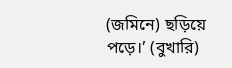(জমিনে) ছড়িয়ে পড়ে।’ (বুখারি)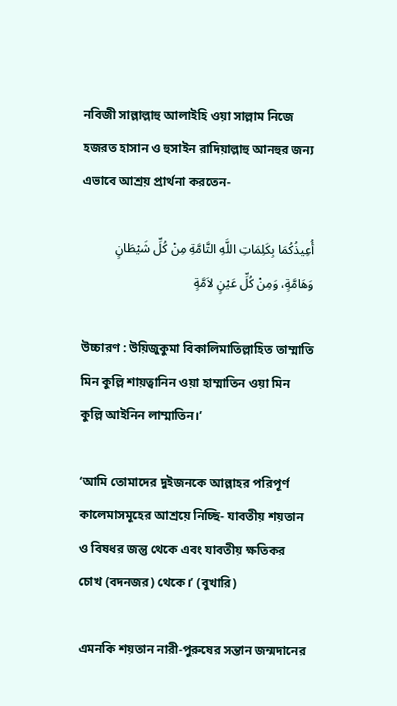নবিজী সাল্লাল্লাহু আলাইহি ওয়া সাল্লাম নিজে হজরত হাসান ও হুসাইন রাদিয়াল্লাহু আনহুর জন্য এভাবে আশ্রয় প্রার্থনা করতেন-

أُعِيذُكُمَا بِكَلِمَاتِ اللَّهِ التَّامَّةِ مِنْ كُلِّ شَيْطَانٍ وَهَامَّةٍ، وَمِنْ كُلِّ عَيْنٍ لاَمَّةٍ

উচ্চারণ : উয়িজুকুমা বিকালিমাতিল্লাহিত তাম্মাতি মিন কুল্লি শায়ত্বানিন ওয়া হাম্মাতিন ওয়া মিন কুল্লি আইনিন লাম্মাতিন।’

‘আমি তোমাদের দুইজনকে আল্লাহর পরিপূর্ণ কালেমাসমূহের আশ্রয়ে নিচ্ছি- যাবতীয় শয়তান ও বিষধর জন্তু থেকে এবং যাবতীয় ক্ষতিকর চোখ (বদনজর) থেকে।’ (বুখারি)

এমনকি শয়তান নারী-পুরুষের সন্তান জন্মদানের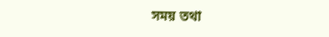সময় তথা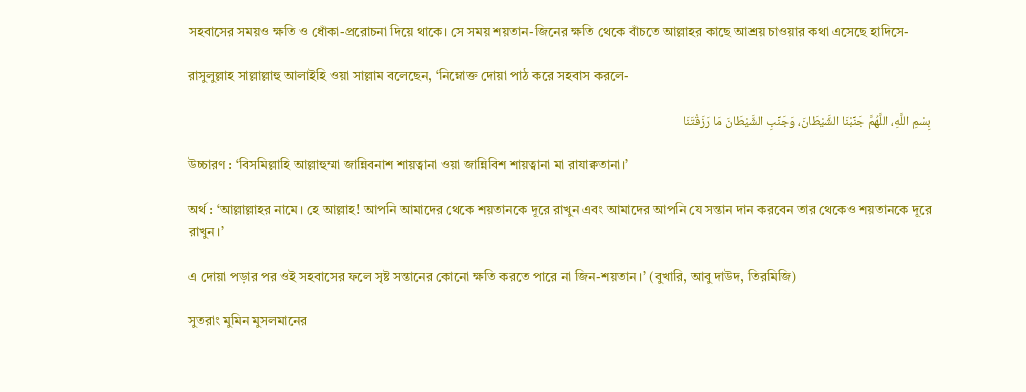সহবাসের সময়ও ক্ষতি ও ধোঁকা-প্ররোচনা দিয়ে থাকে। সে সময় শয়তান-জিনের ক্ষতি থেকে বাঁচতে আল্লাহর কাছে আশ্রয় চাওয়ার কথা এসেছে হাদিসে-

রাসুলুল্লাহ সাল্লাল্লাহু আলাইহি ওয়া সাল্লাম বলেছেন, ‘নিম্নোক্ত দোয়া পাঠ করে সহবাস করলে-

بِسْمِ اللَّهِ، اللَّهُمَّ جَنِّبْنَا الشَّيْطَانَ، وَجَنِّبِ الشَّيْطَانَ مَا رَزَقْتَنَا

উচ্চারণ : ‘বিসমিল্লাহি আল্লাহুম্মা জান্নিবনাশ শায়ত্বানা ওয়া জান্নিবিশ শায়ত্বানা মা রাযাক্বতানা।’

অর্থ : ‘আল্লাল্লাহর নামে। হে আল্লাহ! আপনি আমাদের থেকে শয়তানকে দূরে রাখুন এবং আমাদের আপনি যে সন্তান দান করবেন তার থেকেও শয়তানকে দূরে রাখুন।’

এ দোয়া পড়ার পর ওই সহবাসের ফলে সৃষ্ট সন্তানের কোনো ক্ষতি করতে পারে না জিন-শয়তান।’ (বুখারি, আবু দাউদ, তিরমিজি)

সুতরাং মুমিন মুসলমানের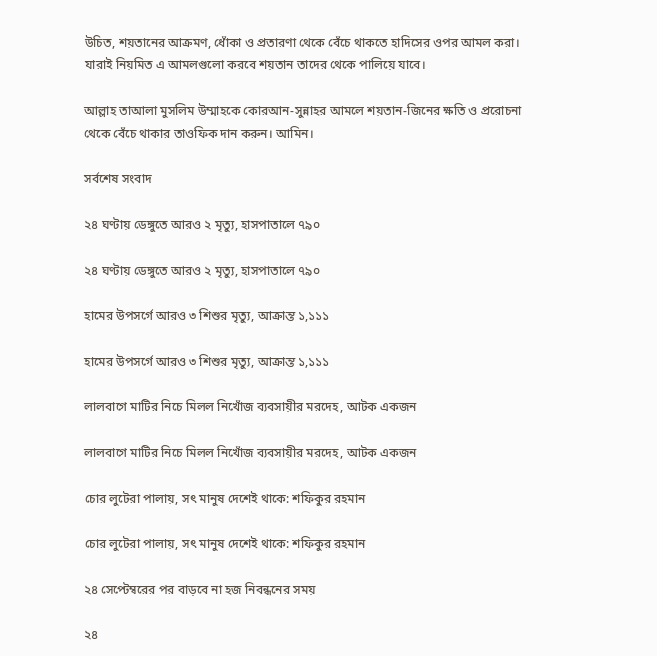উচিত, শয়তানের আক্রমণ, ধোঁকা ও প্রতারণা থেকে বেঁচে থাকতে হাদিসের ওপর আমল করা। যারাই নিয়মিত এ আমলগুলো করবে শয়তান তাদের থেকে পালিয়ে যাবে।

আল্লাহ তাআলা মুসলিম উম্মাহকে কোরআন-সুন্নাহর আমলে শয়তান-জিনের ক্ষতি ও প্ররোচনা থেকে বেঁচে থাকার তাওফিক দান করুন। আমিন।

সর্বশেষ সংবাদ

২৪ ঘণ্টায় ডেঙ্গুতে আরও ২ মৃত্যু, হাসপাতালে ৭৯০

২৪ ঘণ্টায় ডেঙ্গুতে আরও ২ মৃত্যু, হাসপাতালে ৭৯০

হামের উপসর্গে আরও ৩ শিশুর মৃত্যু, আক্রান্ত ১,১১১

হামের উপসর্গে আরও ৩ শিশুর মৃত্যু, আক্রান্ত ১,১১১

লালবাগে মাটির নিচে মিলল নিখোঁজ ব্যবসায়ীর মরদেহ, আটক একজন

লালবাগে মাটির নিচে মিলল নিখোঁজ ব্যবসায়ীর মরদেহ, আটক একজন

চোর লুটেরা পালায়, সৎ মানুষ দেশেই থাকে: শফিকুর রহমান

চোর লুটেরা পালায়, সৎ মানুষ দেশেই থাকে: শফিকুর রহমান

২৪ সেপ্টেম্বরের পর বাড়বে না হজ নিবন্ধনের সময়

২৪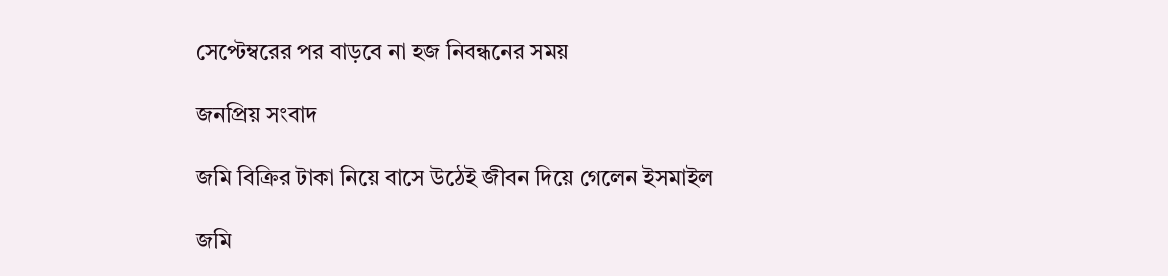সেপ্টেম্বরের পর বাড়বে না হজ নিবন্ধনের সময়

জনপ্রিয় সংবাদ

জমি বিক্রির টাকা নিয়ে বাসে উঠেই জীবন দিয়ে গেলেন ইসমাইল

জমি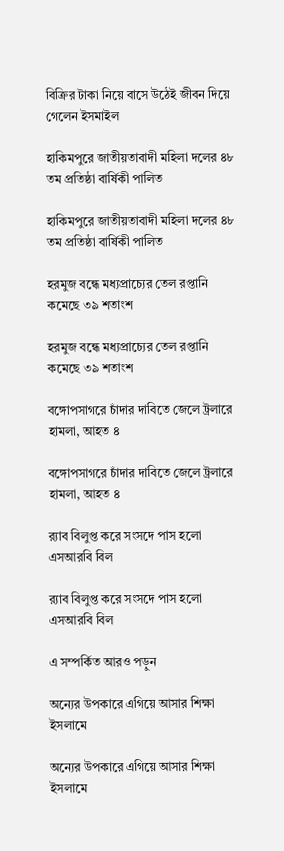বিক্রির টাকা নিয়ে বাসে উঠেই জীবন দিয়ে গেলেন ইসমাইল

হাকিমপুরে জাতীয়তাবাদী মহিলা দলের ৪৮ তম প্রতিষ্ঠা বার্ষিকী পালিত

হাকিমপুরে জাতীয়তাবাদী মহিলা দলের ৪৮ তম প্রতিষ্ঠা বার্ষিকী পালিত

হরমুজ বন্ধে মধ্যপ্রাচ্যের তেল রপ্তানি কমেছে ৩৯ শতাংশ

হরমুজ বন্ধে মধ্যপ্রাচ্যের তেল রপ্তানি কমেছে ৩৯ শতাংশ

বঙ্গোপসাগরে চাঁদার দাবিতে জেলে ট্রলারে হামলা, আহত ৪

বঙ্গোপসাগরে চাঁদার দাবিতে জেলে ট্রলারে হামলা, আহত ৪

র‍্যাব বিলুপ্ত করে সংসদে পাস হলো এসআরবি বিল

র‍্যাব বিলুপ্ত করে সংসদে পাস হলো এসআরবি বিল

এ সম্পর্কিত আরও পড়ুন

অন্যের উপকারে এগিয়ে আসার শিক্ষা ইসলামে

অন্যের উপকারে এগিয়ে আসার শিক্ষা ইসলামে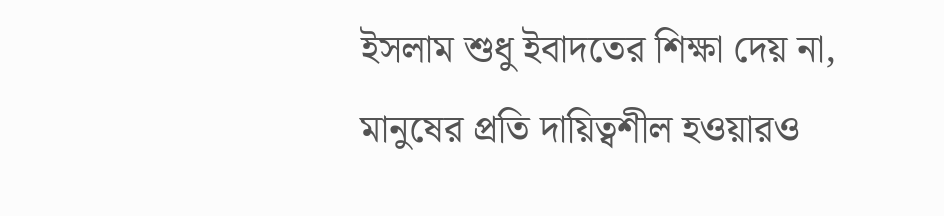ইসলাম শুধু ইবাদতের শিক্ষা দেয় না, মানুষের প্রতি দায়িত্বশীল হওয়ারও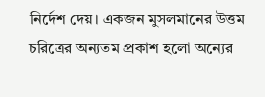নির্দেশ দেয়। একজন মুসলমানের উত্তম চরিত্রের অন্যতম প্রকাশ হলো অন্যের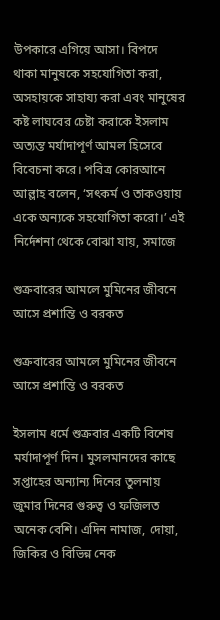উপকারে এগিয়ে আসা। বিপদে থাকা মানুষকে সহযোগিতা করা, অসহায়কে সাহায্য করা এবং মানুষের কষ্ট লাঘবের চেষ্টা করাকে ইসলাম অত্যন্ত মর্যাদাপূর্ণ আমল হিসেবে বিবেচনা করে। পবিত্র কোরআনে আল্লাহ বলেন, ‘সৎকর্ম ও তাকওয়ায় একে অন্যকে সহযোগিতা করো।’ এই নির্দেশনা থেকে বোঝা যায়, সমাজে

শুক্রবারের আমলে মুমিনের জীবনে আসে প্রশান্তি ও বরকত

শুক্রবারের আমলে মুমিনের জীবনে আসে প্রশান্তি ও বরকত

ইসলাম ধর্মে শুক্রবার একটি বিশেষ মর্যাদাপূর্ণ দিন। মুসলমানদের কাছে সপ্তাহের অন্যান্য দিনের তুলনায় জুমার দিনের গুরুত্ব ও ফজিলত অনেক বেশি। এদিন নামাজ, দোয়া, জিকির ও বিভিন্ন নেক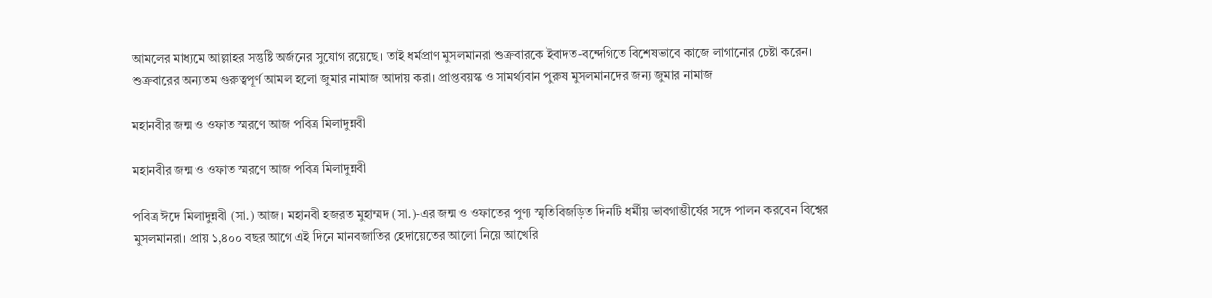আমলের মাধ্যমে আল্লাহর সন্তুষ্টি অর্জনের সুযোগ রয়েছে। তাই ধর্মপ্রাণ মুসলমানরা শুক্রবারকে ইবাদত-বন্দেগিতে বিশেষভাবে কাজে লাগানোর চেষ্টা করেন। শুক্রবারের অন্যতম গুরুত্বপূর্ণ আমল হলো জুমার নামাজ আদায় করা। প্রাপ্তবয়স্ক ও সামর্থ্যবান পুরুষ মুসলমানদের জন্য জুমার নামাজ

মহানবীর জন্ম ও ওফাত স্মরণে আজ পবিত্র মিলাদুন্নবী

মহানবীর জন্ম ও ওফাত স্মরণে আজ পবিত্র মিলাদুন্নবী

পবিত্র ঈদে মিলাদুন্নবী (সা.) আজ। মহানবী হজরত মুহাম্মদ (সা.)-এর জন্ম ও ওফাতের পুণ্য স্মৃতিবিজড়িত দিনটি ধর্মীয় ভাবগাম্ভীর্যের সঙ্গে পালন করবেন বিশ্বের মুসলমানরা। প্রায় ১,৪০০ বছর আগে এই দিনে মানবজাতির হেদায়েতের আলো নিয়ে আখেরি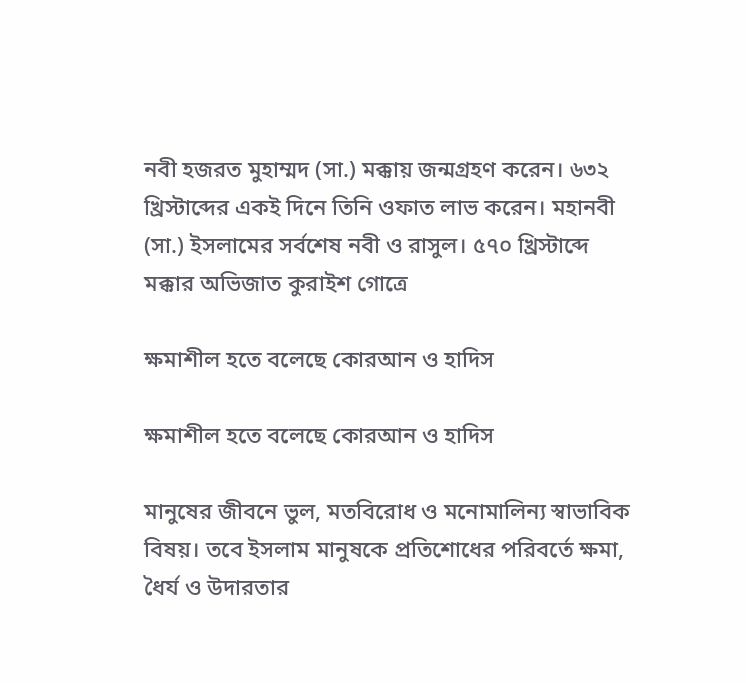নবী হজরত মুহাম্মদ (সা.) মক্কায় জন্মগ্রহণ করেন। ৬৩২ খ্রিস্টাব্দের একই দিনে তিনি ওফাত লাভ করেন। মহানবী (সা.) ইসলামের সর্বশেষ নবী ও রাসুল। ৫৭০ খ্রিস্টাব্দে মক্কার অভিজাত কুরাইশ গোত্রে

ক্ষমাশীল হতে বলেছে কোরআন ও হাদিস

ক্ষমাশীল হতে বলেছে কোরআন ও হাদিস

মানুষের জীবনে ভুল, মতবিরোধ ও মনোমালিন্য স্বাভাবিক বিষয়। তবে ইসলাম মানুষকে প্রতিশোধের পরিবর্তে ক্ষমা, ধৈর্য ও উদারতার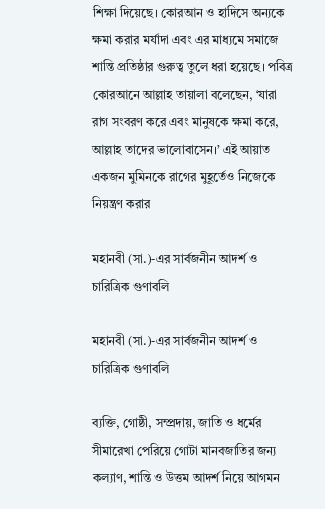শিক্ষা দিয়েছে। কোরআন ও হাদিসে অন্যকে ক্ষমা করার মর্যাদা এবং এর মাধ্যমে সমাজে শান্তি প্রতিষ্ঠার গুরুত্ব তুলে ধরা হয়েছে। পবিত্র কোরআনে আল্লাহ তায়ালা বলেছেন, ‘যারা রাগ সংবরণ করে এবং মানুষকে ক্ষমা করে, আল্লাহ তাদের ভালোবাসেন।’ এই আয়াত একজন মুমিনকে রাগের মুহূর্তেও নিজেকে নিয়ন্ত্রণ করার

মহানবী (সা.)-এর সার্বজনীন আদর্শ ও চারিত্রিক গুণাবলি

মহানবী (সা.)-এর সার্বজনীন আদর্শ ও চারিত্রিক গুণাবলি

ব্যক্তি, গোষ্ঠী, সম্প্রদায়, জাতি ও ধর্মের সীমারেখা পেরিয়ে গোটা মানবজাতির জন্য কল্যাণ, শান্তি ও উত্তম আদর্শ নিয়ে আগমন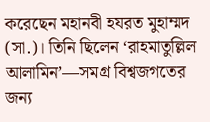করেছেন মহানবী হযরত মুহাম্মদ (সা.)। তিনি ছিলেন ‘রাহমাতুল্লিল আলামিন’—সমগ্র বিশ্বজগতের জন্য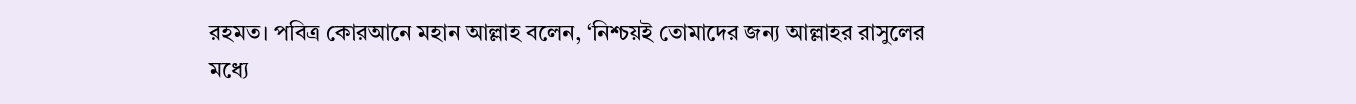রহমত। পবিত্র কোরআনে মহান আল্লাহ বলেন, ‘নিশ্চয়ই তোমাদের জন্য আল্লাহর রাসুলের মধ্যে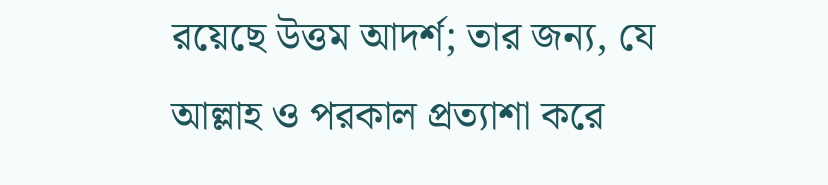রয়েছে উত্তম আদর্শ; তার জন্য, যে আল্লাহ ও পরকাল প্রত্যাশা করে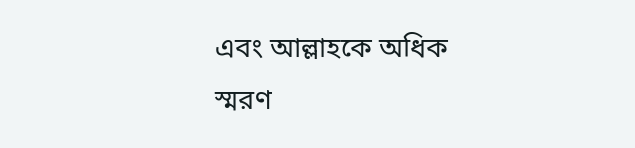এবং আল্লাহকে অধিক স্মরণ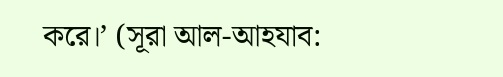করে।’ (সূরা আল-আহযাব: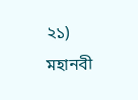২১) মহানবী